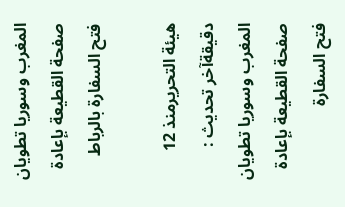المغرب وسوريا تطويان صفحة القطيعة بإعادة فتح السفارة بالرباط

هيئة التحريرمنذ 12 دقيقةآخر تحديث :
المغرب وسوريا تطويان صفحة القطيعة بإعادة فتح السفارة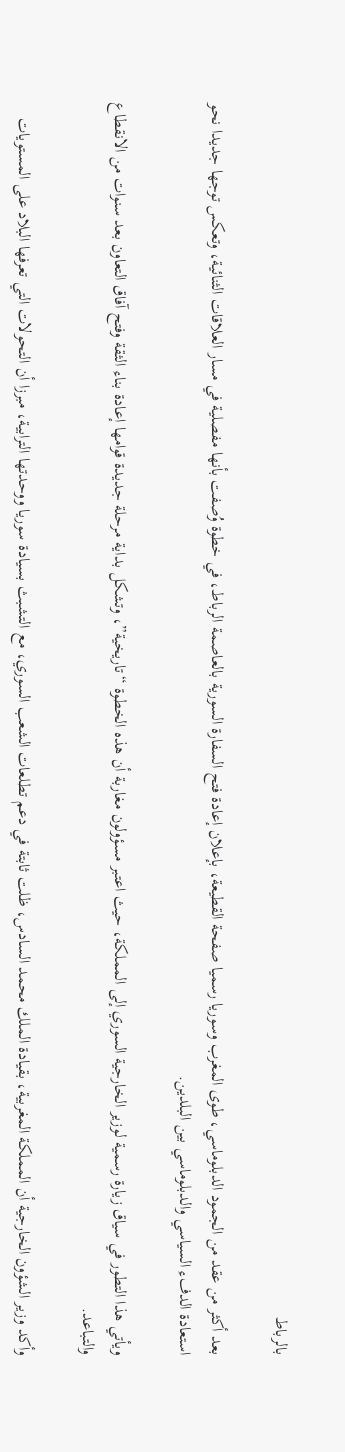بالرباط

بعد أكثر من عقد من الجمود الدبلوماسي، طوى المغرب وسوريا رسميا صفحة القطيعة، بإعلان إعادة فتح السفارة السورية بالعاصمة الرباط، في خطوة وُصفت بأنها مفصلية في مسار العلاقات الثنائية، وتعكس توجها جديدا نحو استعادة الدفء السياسي والدبلوماسي بين البلدين.

ويأتي هذا التطور في سياق زيارة رسمية لوزير الخارجية السوري إلى المملكة، حيث اعتبر مسؤولون مغاربة أن هذه الخطوة “تاريخية”، وتشكل بداية مرحلة جديدة قوامها إعادة بناء الثقة وفتح آفاق التعاون بعد سنوات من الانقطاع والتباعد.

وأكد وزير الشؤون الخارجية أن المملكة المغربية، بقيادة الملك محمد السادس، ظلت ثابتة في دعم تطلعات الشعب السوري، مع التشبث بسيادة سوريا ووحدتها الترابية، مبرزا أن التحولات التي تعرفها البلاد على المستويات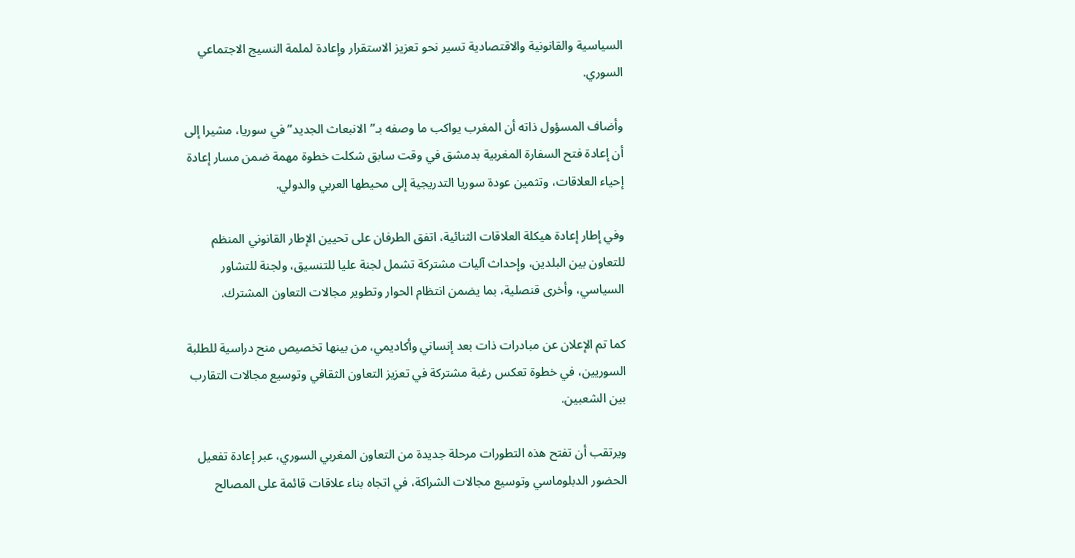السياسية والقانونية والاقتصادية تسير نحو تعزيز الاستقرار وإعادة لملمة النسيج الاجتماعي السوري.

وأضاف المسؤول ذاته أن المغرب يواكب ما وصفه بـ”الانبعاث الجديد” في سوريا، مشيرا إلى أن إعادة فتح السفارة المغربية بدمشق في وقت سابق شكلت خطوة مهمة ضمن مسار إعادة إحياء العلاقات، وتثمين عودة سوريا التدريجية إلى محيطها العربي والدولي.

وفي إطار إعادة هيكلة العلاقات الثنائية، اتفق الطرفان على تحيين الإطار القانوني المنظم للتعاون بين البلدين، وإحداث آليات مشتركة تشمل لجنة عليا للتنسيق، ولجنة للتشاور السياسي، وأخرى قنصلية، بما يضمن انتظام الحوار وتطوير مجالات التعاون المشترك.

كما تم الإعلان عن مبادرات ذات بعد إنساني وأكاديمي، من بينها تخصيص منح دراسية للطلبة السوريين، في خطوة تعكس رغبة مشتركة في تعزيز التعاون الثقافي وتوسيع مجالات التقارب بين الشعبين.

ويرتقب أن تفتح هذه التطورات مرحلة جديدة من التعاون المغربي السوري، عبر إعادة تفعيل الحضور الدبلوماسي وتوسيع مجالات الشراكة، في اتجاه بناء علاقات قائمة على المصالح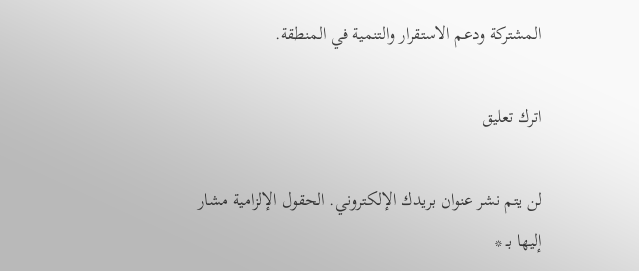المشتركة ودعم الاستقرار والتنمية في المنطقة.

اترك تعليق

لن يتم نشر عنوان بريدك الإلكتروني. الحقول الإلزامية مشار إليها بـ *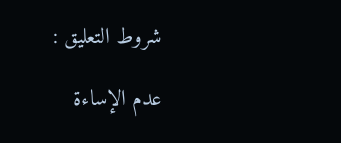شروط التعليق :

عدم الإساءة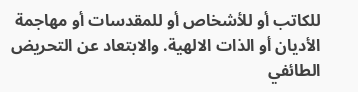للكاتب أو للأشخاص أو للمقدسات أو مهاجمة الأديان أو الذات الالهية. والابتعاد عن التحريض الطائفي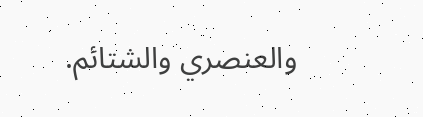والعنصري والشتائم.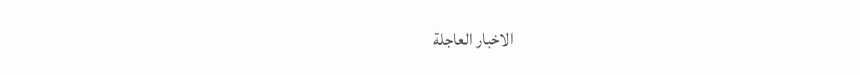الاخبار العاجلة